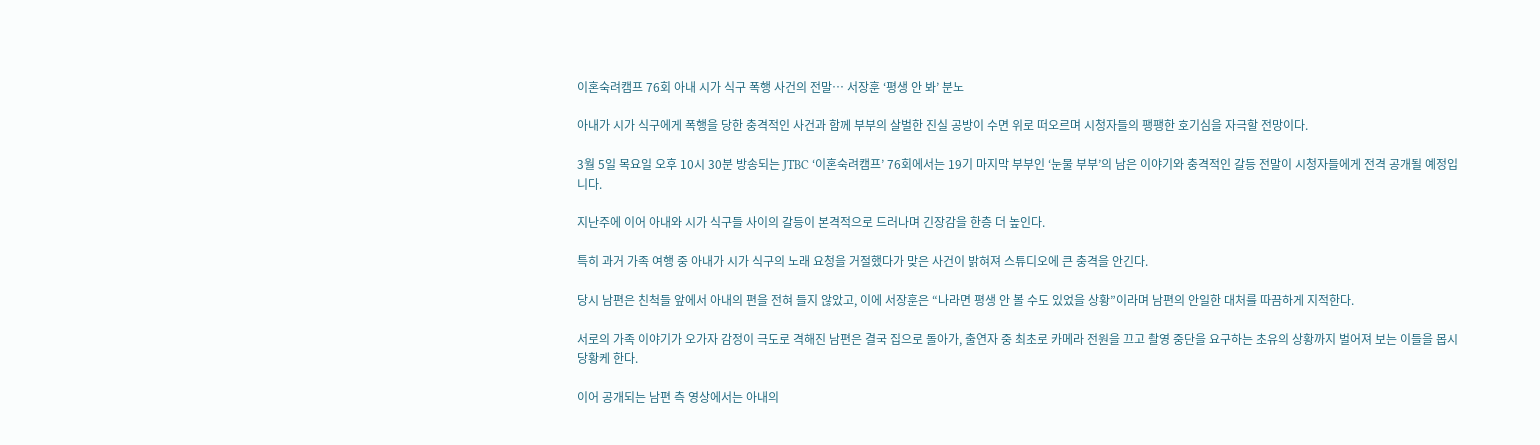이혼숙려캠프 76회 아내 시가 식구 폭행 사건의 전말… 서장훈 ‘평생 안 봐’ 분노

아내가 시가 식구에게 폭행을 당한 충격적인 사건과 함께 부부의 살벌한 진실 공방이 수면 위로 떠오르며 시청자들의 팽팽한 호기심을 자극할 전망이다.

3월 5일 목요일 오후 10시 30분 방송되는 JTBC ‘이혼숙려캠프’ 76회에서는 19기 마지막 부부인 ‘눈물 부부’의 남은 이야기와 충격적인 갈등 전말이 시청자들에게 전격 공개될 예정입니다.

지난주에 이어 아내와 시가 식구들 사이의 갈등이 본격적으로 드러나며 긴장감을 한층 더 높인다.

특히 과거 가족 여행 중 아내가 시가 식구의 노래 요청을 거절했다가 맞은 사건이 밝혀져 스튜디오에 큰 충격을 안긴다.

당시 남편은 친척들 앞에서 아내의 편을 전혀 들지 않았고, 이에 서장훈은 “나라면 평생 안 볼 수도 있었을 상황”이라며 남편의 안일한 대처를 따끔하게 지적한다.

서로의 가족 이야기가 오가자 감정이 극도로 격해진 남편은 결국 집으로 돌아가, 출연자 중 최초로 카메라 전원을 끄고 촬영 중단을 요구하는 초유의 상황까지 벌어져 보는 이들을 몹시 당황케 한다.

이어 공개되는 남편 측 영상에서는 아내의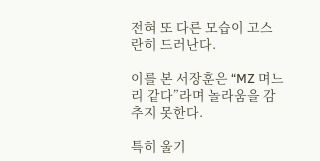전혀 또 다른 모습이 고스란히 드러난다.

이를 본 서장훈은 “MZ 며느리 같다”라며 놀라움을 감추지 못한다.

특히 울기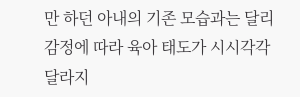만 하던 아내의 기존 모습과는 달리 감정에 따라 육아 태도가 시시각각 달라지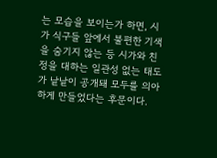는 모습을 보이는가 하면, 시가 식구들 앞에서 불편한 기색을 숨기지 않는 등 시가와 친정을 대하는 일관성 없는 태도가 낱낱이 공개돼 모두를 의아하게 만들었다는 후문이다.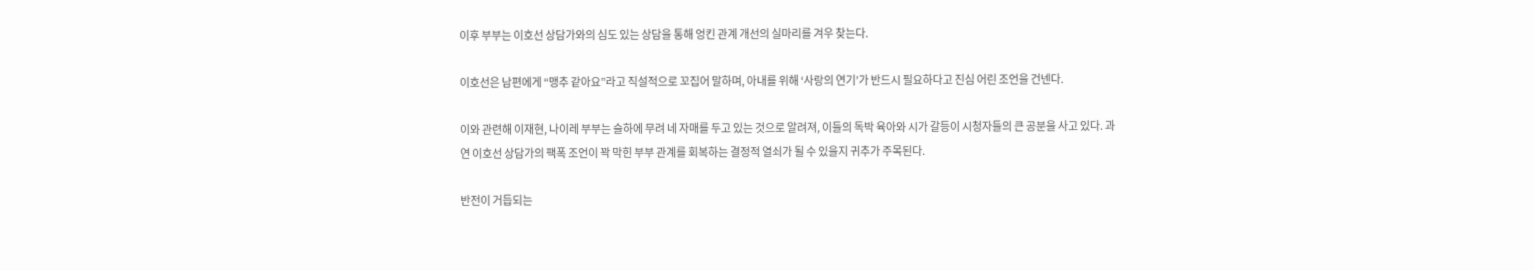이후 부부는 이호선 상담가와의 심도 있는 상담을 통해 엉킨 관계 개선의 실마리를 겨우 찾는다.

이호선은 남편에게 “맹추 같아요”라고 직설적으로 꼬집어 말하며, 아내를 위해 ‘사랑의 연기’가 반드시 필요하다고 진심 어린 조언을 건넨다.

이와 관련해 이재현, 나이레 부부는 슬하에 무려 네 자매를 두고 있는 것으로 알려져, 이들의 독박 육아와 시가 갈등이 시청자들의 큰 공분을 사고 있다. 과연 이호선 상담가의 팩폭 조언이 꽉 막힌 부부 관계를 회복하는 결정적 열쇠가 될 수 있을지 귀추가 주목된다.

반전이 거듭되는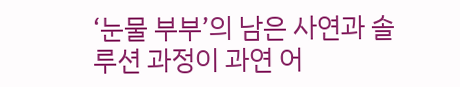‘눈물 부부’의 남은 사연과 솔루션 과정이 과연 어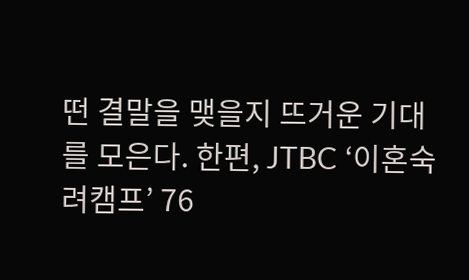떤 결말을 맺을지 뜨거운 기대를 모은다. 한편, JTBC ‘이혼숙려캠프’ 76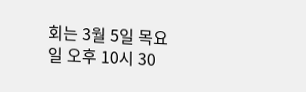회는 3월 5일 목요일 오후 10시 30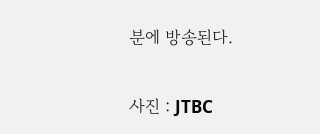분에 방송된다.

사진 : JTBC